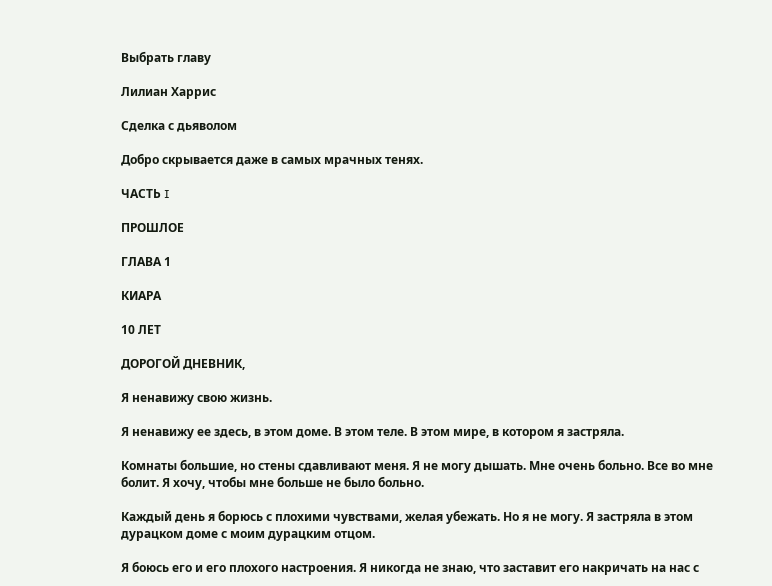Выбрать главу

Лилиан Харрис

Сделка с дьяволом

Добро скрывается даже в самых мрачных тенях.

ЧАСТЬ I

ПРОШЛОЕ

ГЛАВА 1

КИАРА

10 ЛЕТ

ДОРОГОЙ ДНЕВНИК,

Я ненавижу свою жизнь.

Я ненавижу ее здесь, в этом доме. В этом теле. В этом мире, в котором я застряла.

Комнаты большие, но стены сдавливают меня. Я не могу дышать. Мне очень больно. Все во мне болит. Я хочу, чтобы мне больше не было больно.

Каждый день я борюсь с плохими чувствами, желая убежать. Но я не могу. Я застряла в этом дурацком доме с моим дурацким отцом.

Я боюсь его и его плохого настроения. Я никогда не знаю, что заставит его накричать на нас с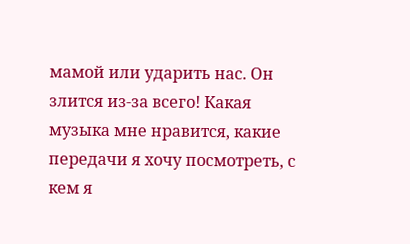мамой или ударить нас. Он злится из-за всего! Какая музыка мне нравится, какие передачи я хочу посмотреть, с кем я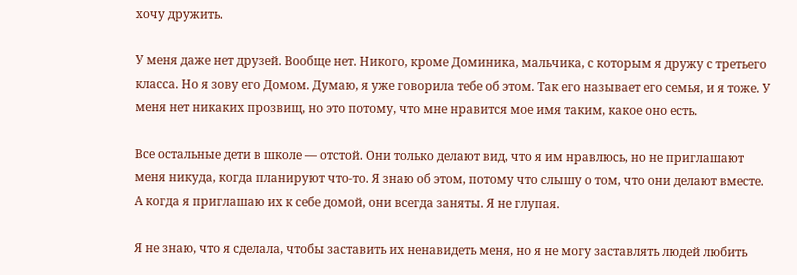хочу дружить.

У меня даже нет друзей. Вообще нет. Никого, кроме Доминика, мальчика, с которым я дружу с третьего класса. Но я зову его Домом. Думаю, я уже говорила тебе об этом. Так его называет его семья, и я тоже. У меня нет никаких прозвищ, но это потому, что мне нравится мое имя таким, какое оно есть.

Все остальные дети в школе — отстой. Они только делают вид, что я им нравлюсь, но не приглашают меня никуда, когда планируют что-то. Я знаю об этом, потому что слышу о том, что они делают вместе. А когда я приглашаю их к себе домой, они всегда заняты. Я не глупая.

Я не знаю, что я сделала, чтобы заставить их ненавидеть меня, но я не могу заставлять людей любить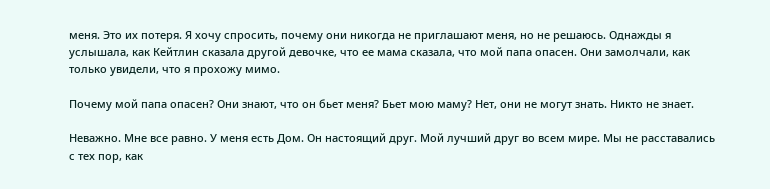меня. Это их потеря. Я хочу спросить, почему они никогда не приглашают меня, но не решаюсь. Однажды я услышала, как Кейтлин сказала другой девочке, что ее мама сказала, что мой папа опасен. Они замолчали, как только увидели, что я прохожу мимо.

Почему мой папа опасен? Они знают, что он бьет меня? Бьет мою маму? Нет, они не могут знать. Никто не знает.

Неважно. Мне все равно. У меня есть Дом. Он настоящий друг. Мой лучший друг во всем мире. Мы не расставались с тех пор, как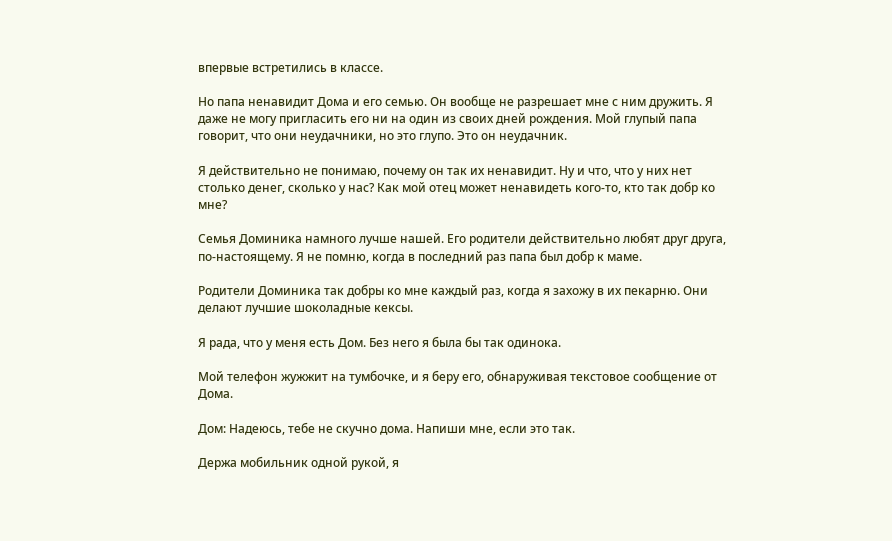впервые встретились в классе.

Но папа ненавидит Дома и его семью. Он вообще не разрешает мне с ним дружить. Я даже не могу пригласить его ни на один из своих дней рождения. Мой глупый папа говорит, что они неудачники, но это глупо. Это он неудачник.

Я действительно не понимаю, почему он так их ненавидит. Ну и что, что у них нет столько денег, сколько у нас? Как мой отец может ненавидеть кого-то, кто так добр ко мне?

Семья Доминика намного лучше нашей. Его родители действительно любят друг друга, по-настоящему. Я не помню, когда в последний раз папа был добр к маме.

Родители Доминика так добры ко мне каждый раз, когда я захожу в их пекарню. Они делают лучшие шоколадные кексы.

Я рада, что у меня есть Дом. Без него я была бы так одинока.

Мой телефон жужжит на тумбочке, и я беру его, обнаруживая текстовое сообщение от Дома.

Дом: Надеюсь, тебе не скучно дома. Напиши мне, если это так.

Держа мобильник одной рукой, я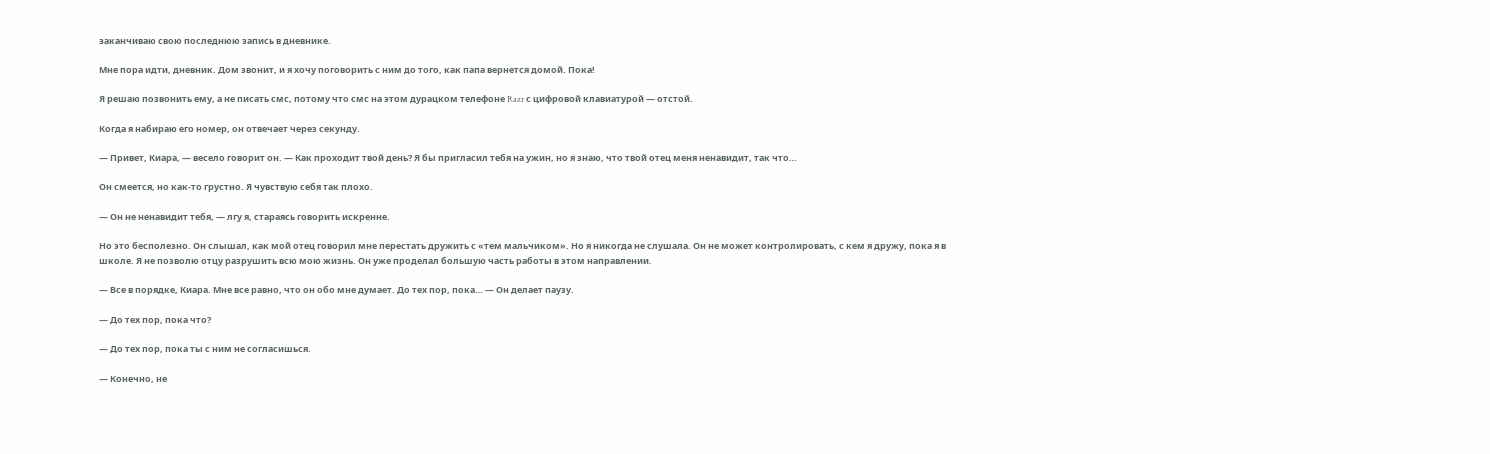заканчиваю свою последнюю запись в дневнике.

Мне пора идти, дневник. Дом звонит, и я хочу поговорить с ним до того, как папа вернется домой. Пока!

Я решаю позвонить ему, а не писать смс, потому что смс на этом дурацком телефоне Razr с цифровой клавиатурой — отстой.

Когда я набираю его номер, он отвечает через секунду.

— Привет, Киара, — весело говорит он. — Как проходит твой день? Я бы пригласил тебя на ужин, но я знаю, что твой отец меня ненавидит, так что…

Он смеется, но как-то грустно. Я чувствую себя так плохо.

— Он не ненавидит тебя, — лгу я, стараясь говорить искренне.

Но это бесполезно. Он слышал, как мой отец говорил мне перестать дружить с «тем мальчиком». Но я никогда не слушала. Он не может контролировать, с кем я дружу, пока я в школе. Я не позволю отцу разрушить всю мою жизнь. Он уже проделал большую часть работы в этом направлении.

— Все в порядке, Киара. Мне все равно, что он обо мне думает. До тех пор, пока… — Он делает паузу.

— До тех пор, пока что?

— До тех пор, пока ты с ним не согласишься.

— Конечно, не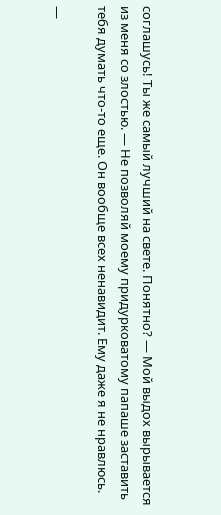соглашусь! Ты же самый лучший на свете. Понятно? — Мой выдох вырывается из меня со злостью. — Не позволяй моему придурковатому папаше заставить тебя думать что-то еще. Он вообще всех ненавидит. Ему даже я не нравлюсь.

—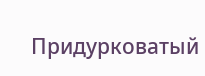Придурковатый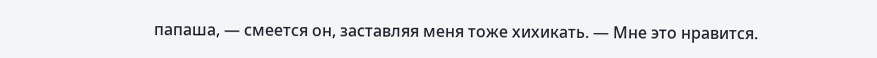папаша, — смеется он, заставляя меня тоже хихикать. — Мне это нравится.